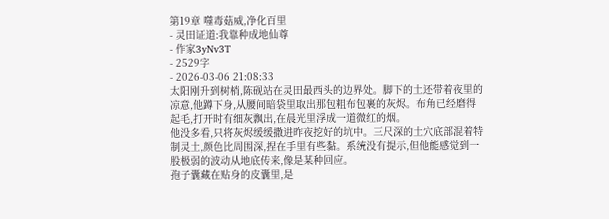第19章 噬毒菇威,净化百里
- 灵田证道:我靠种成地仙尊
- 作家3yNv3T
- 2529字
- 2026-03-06 21:08:33
太阳刚升到树梢,陈砚站在灵田最西头的边界处。脚下的土还带着夜里的凉意,他蹲下身,从腰间暗袋里取出那包粗布包裹的灰烬。布角已经磨得起毛,打开时有细灰飘出,在晨光里浮成一道微红的烟。
他没多看,只将灰烬缓缓撒进昨夜挖好的坑中。三尺深的土穴底部混着特制灵土,颜色比周围深,捏在手里有些黏。系统没有提示,但他能感觉到一股极弱的波动从地底传来,像是某种回应。
孢子囊藏在贴身的皮囊里,是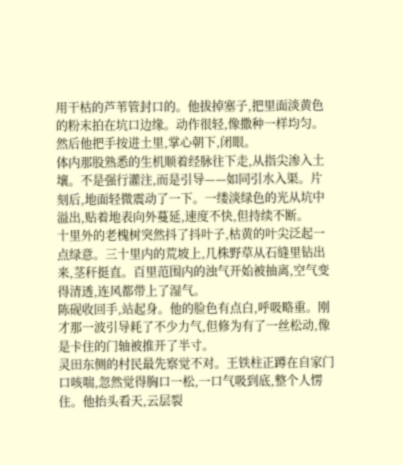用干枯的芦苇管封口的。他拔掉塞子,把里面淡黄色的粉末拍在坑口边缘。动作很轻,像撒种一样均匀。然后他把手按进土里,掌心朝下,闭眼。
体内那股熟悉的生机顺着经脉往下走,从指尖渗入土壤。不是强行灌注,而是引导——如同引水入渠。片刻后,地面轻微震动了一下。一缕淡绿色的光从坑中溢出,贴着地表向外蔓延,速度不快,但持续不断。
十里外的老槐树突然抖了抖叶子,枯黄的叶尖泛起一点绿意。三十里内的荒坡上,几株野草从石缝里钻出来,茎秆挺直。百里范围内的浊气开始被抽离,空气变得清透,连风都带上了湿气。
陈砚收回手,站起身。他的脸色有点白,呼吸略重。刚才那一波引导耗了不少力气,但修为有了一丝松动,像是卡住的门轴被推开了半寸。
灵田东侧的村民最先察觉不对。王铁柱正蹲在自家门口咳喘,忽然觉得胸口一松,一口气吸到底,整个人愣住。他抬头看天,云层裂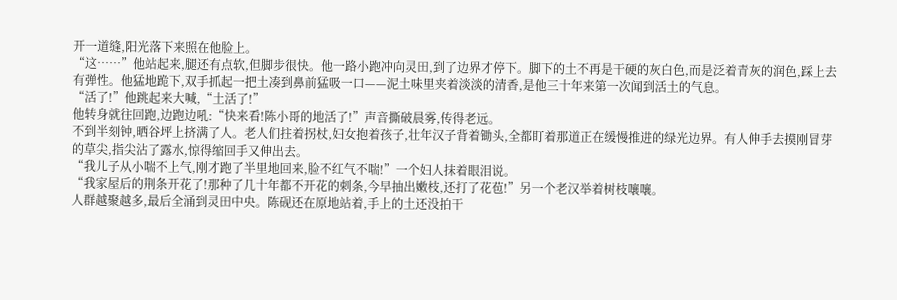开一道缝,阳光落下来照在他脸上。
“这……”他站起来,腿还有点软,但脚步很快。他一路小跑冲向灵田,到了边界才停下。脚下的土不再是干硬的灰白色,而是泛着青灰的润色,踩上去有弹性。他猛地跪下,双手抓起一把土凑到鼻前猛吸一口——泥土味里夹着淡淡的清香,是他三十年来第一次闻到活土的气息。
“活了!”他跳起来大喊,“土活了!”
他转身就往回跑,边跑边吼:“快来看!陈小哥的地活了!”声音撕破晨雾,传得老远。
不到半刻钟,晒谷坪上挤满了人。老人们拄着拐杖,妇女抱着孩子,壮年汉子背着锄头,全都盯着那道正在缓慢推进的绿光边界。有人伸手去摸刚冒芽的草尖,指尖沾了露水,惊得缩回手又伸出去。
“我儿子从小喘不上气,刚才跑了半里地回来,脸不红气不喘!”一个妇人抹着眼泪说。
“我家屋后的荆条开花了!那种了几十年都不开花的刺条,今早抽出嫩枝,还打了花苞!”另一个老汉举着树枝嚷嚷。
人群越聚越多,最后全涌到灵田中央。陈砚还在原地站着,手上的土还没拍干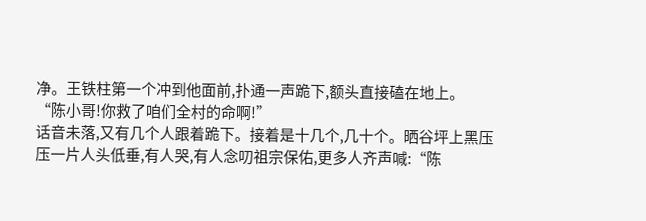净。王铁柱第一个冲到他面前,扑通一声跪下,额头直接磕在地上。
“陈小哥!你救了咱们全村的命啊!”
话音未落,又有几个人跟着跪下。接着是十几个,几十个。晒谷坪上黑压压一片人头低垂,有人哭,有人念叨祖宗保佑,更多人齐声喊:“陈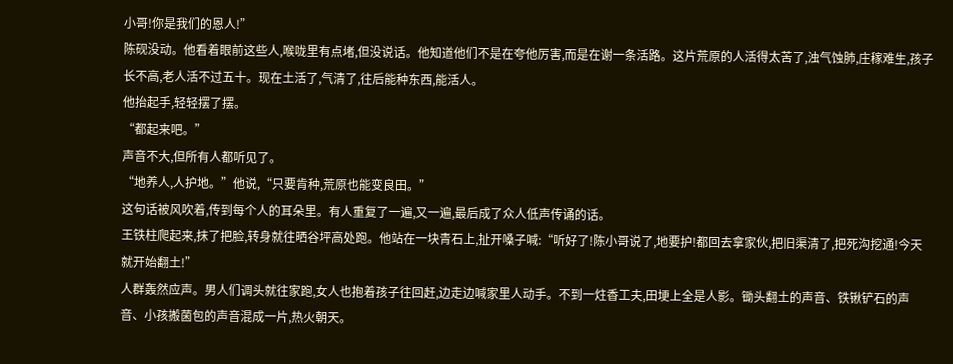小哥!你是我们的恩人!”
陈砚没动。他看着眼前这些人,喉咙里有点堵,但没说话。他知道他们不是在夸他厉害,而是在谢一条活路。这片荒原的人活得太苦了,浊气蚀肺,庄稼难生,孩子长不高,老人活不过五十。现在土活了,气清了,往后能种东西,能活人。
他抬起手,轻轻摆了摆。
“都起来吧。”
声音不大,但所有人都听见了。
“地养人,人护地。”他说,“只要肯种,荒原也能变良田。”
这句话被风吹着,传到每个人的耳朵里。有人重复了一遍,又一遍,最后成了众人低声传诵的话。
王铁柱爬起来,抹了把脸,转身就往晒谷坪高处跑。他站在一块青石上,扯开嗓子喊:“听好了!陈小哥说了,地要护!都回去拿家伙,把旧渠清了,把死沟挖通!今天就开始翻土!”
人群轰然应声。男人们调头就往家跑,女人也抱着孩子往回赶,边走边喊家里人动手。不到一炷香工夫,田埂上全是人影。锄头翻土的声音、铁锹铲石的声音、小孩搬菌包的声音混成一片,热火朝天。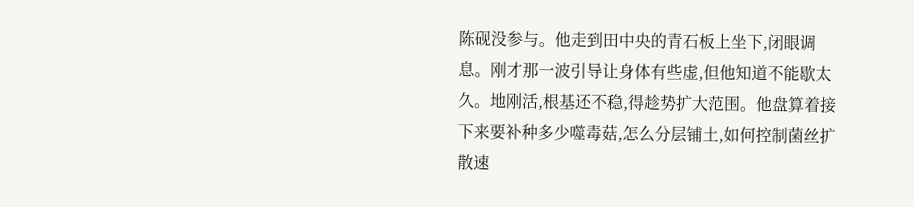陈砚没参与。他走到田中央的青石板上坐下,闭眼调息。刚才那一波引导让身体有些虚,但他知道不能歇太久。地刚活,根基还不稳,得趁势扩大范围。他盘算着接下来要补种多少噬毒菇,怎么分层铺土,如何控制菌丝扩散速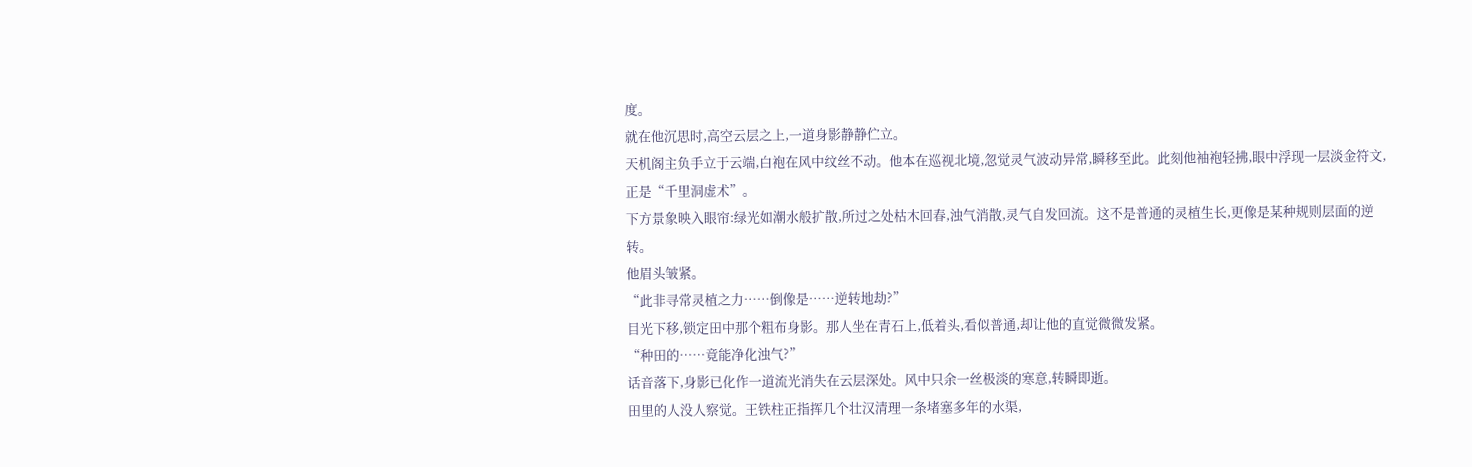度。
就在他沉思时,高空云层之上,一道身影静静伫立。
天机阁主负手立于云端,白袍在风中纹丝不动。他本在巡视北境,忽觉灵气波动异常,瞬移至此。此刻他袖袍轻拂,眼中浮现一层淡金符文,正是“千里洞虚术”。
下方景象映入眼帘:绿光如潮水般扩散,所过之处枯木回春,浊气消散,灵气自发回流。这不是普通的灵植生长,更像是某种规则层面的逆转。
他眉头皱紧。
“此非寻常灵植之力……倒像是……逆转地劫?”
目光下移,锁定田中那个粗布身影。那人坐在青石上,低着头,看似普通,却让他的直觉微微发紧。
“种田的……竟能净化浊气?”
话音落下,身影已化作一道流光消失在云层深处。风中只余一丝极淡的寒意,转瞬即逝。
田里的人没人察觉。王铁柱正指挥几个壮汉清理一条堵塞多年的水渠,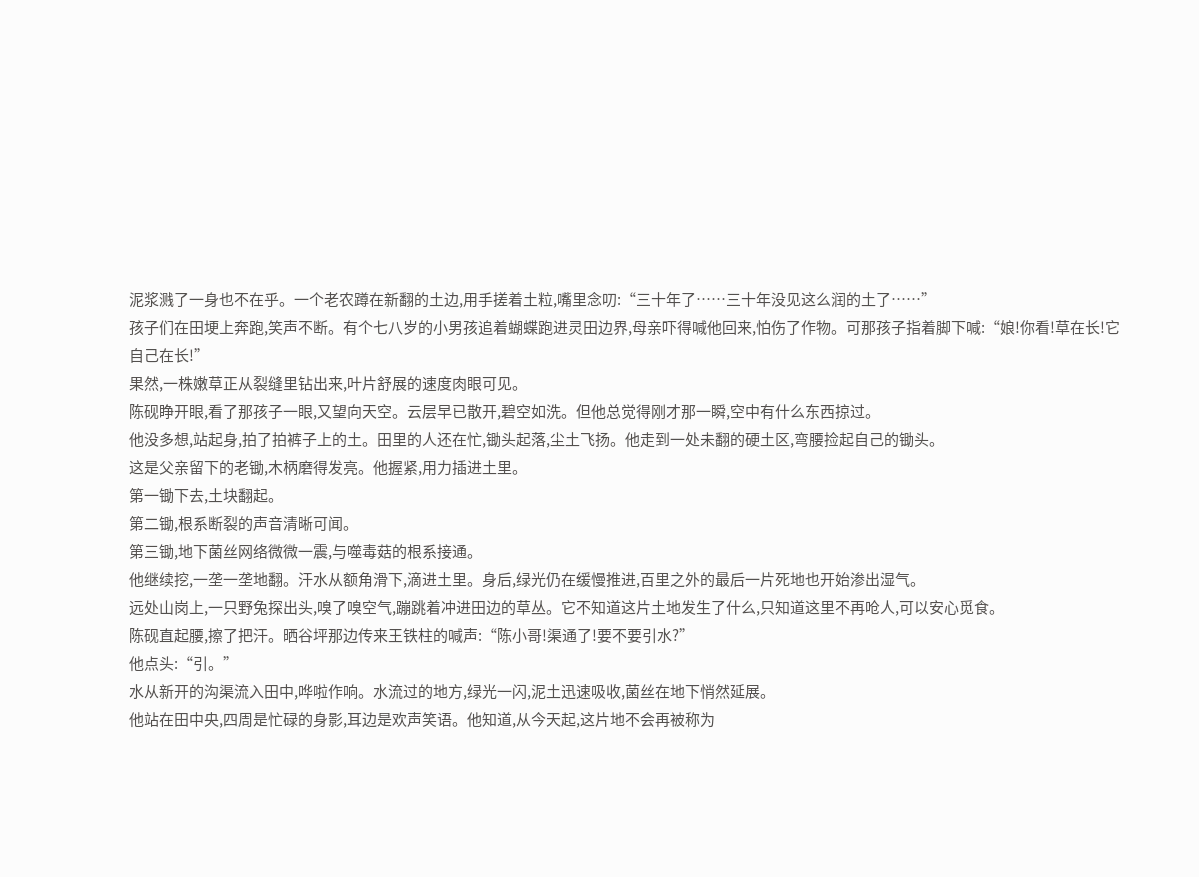泥浆溅了一身也不在乎。一个老农蹲在新翻的土边,用手搓着土粒,嘴里念叨:“三十年了……三十年没见这么润的土了……”
孩子们在田埂上奔跑,笑声不断。有个七八岁的小男孩追着蝴蝶跑进灵田边界,母亲吓得喊他回来,怕伤了作物。可那孩子指着脚下喊:“娘!你看!草在长!它自己在长!”
果然,一株嫩草正从裂缝里钻出来,叶片舒展的速度肉眼可见。
陈砚睁开眼,看了那孩子一眼,又望向天空。云层早已散开,碧空如洗。但他总觉得刚才那一瞬,空中有什么东西掠过。
他没多想,站起身,拍了拍裤子上的土。田里的人还在忙,锄头起落,尘土飞扬。他走到一处未翻的硬土区,弯腰捡起自己的锄头。
这是父亲留下的老锄,木柄磨得发亮。他握紧,用力插进土里。
第一锄下去,土块翻起。
第二锄,根系断裂的声音清晰可闻。
第三锄,地下菌丝网络微微一震,与噬毒菇的根系接通。
他继续挖,一垄一垄地翻。汗水从额角滑下,滴进土里。身后,绿光仍在缓慢推进,百里之外的最后一片死地也开始渗出湿气。
远处山岗上,一只野兔探出头,嗅了嗅空气,蹦跳着冲进田边的草丛。它不知道这片土地发生了什么,只知道这里不再呛人,可以安心觅食。
陈砚直起腰,擦了把汗。晒谷坪那边传来王铁柱的喊声:“陈小哥!渠通了!要不要引水?”
他点头:“引。”
水从新开的沟渠流入田中,哗啦作响。水流过的地方,绿光一闪,泥土迅速吸收,菌丝在地下悄然延展。
他站在田中央,四周是忙碌的身影,耳边是欢声笑语。他知道,从今天起,这片地不会再被称为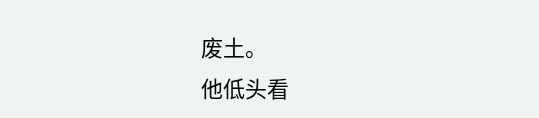废土。
他低头看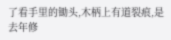了看手里的锄头,木柄上有道裂痕,是去年修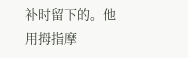补时留下的。他用拇指摩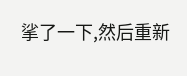挲了一下,然后重新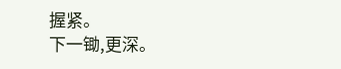握紧。
下一锄,更深。